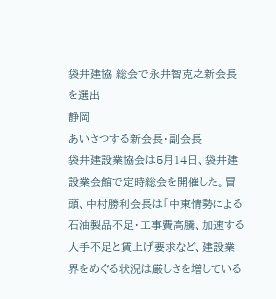袋井建協 総会で永井智克之新会長を選出
静岡
あいさつする新会長・副会長
袋井建設業協会は5月14日、袋井建設業会館で定時総会を開催した。冒頭、中村勝利会長は「中東情勢による石油製品不足・工事費高騰、加速する人手不足と賃上げ要求など、建設業界をめぐる状況は厳しさを増している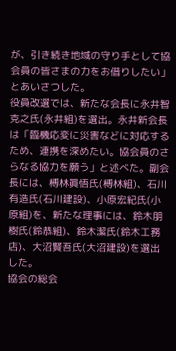が、引き続き地域の守り手として協会員の皆さまの力をお借りしたい」とあいさつした。
役員改選では、新たな会長に永井智克之氏(永井組)を選出。永井新会長は「臨機応変に災害などに対応するため、連携を深めたい。協会員のさらなる協力を願う」と述べた。副会長には、榑林眞悟氏(榑林組)、石川有造氏(石川建設)、小原宏紀氏(小原組)を、新たな理事には、鈴木朋樹氏(鈴恭組)、鈴木潔氏(鈴木工務店)、大沼賢吾氏(大沼建設)を選出した。
協会の総会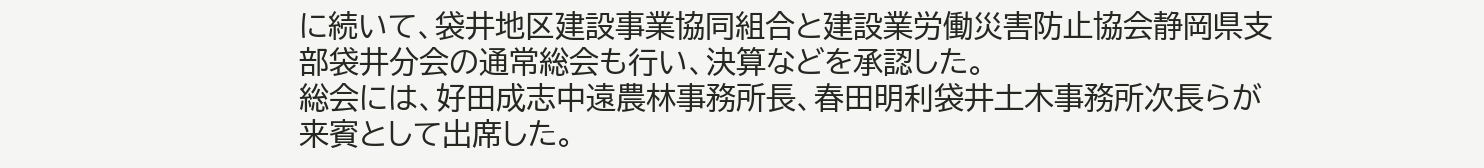に続いて、袋井地区建設事業協同組合と建設業労働災害防止協会静岡県支部袋井分会の通常総会も行い、決算などを承認した。
総会には、好田成志中遠農林事務所長、春田明利袋井土木事務所次長らが来賓として出席した。